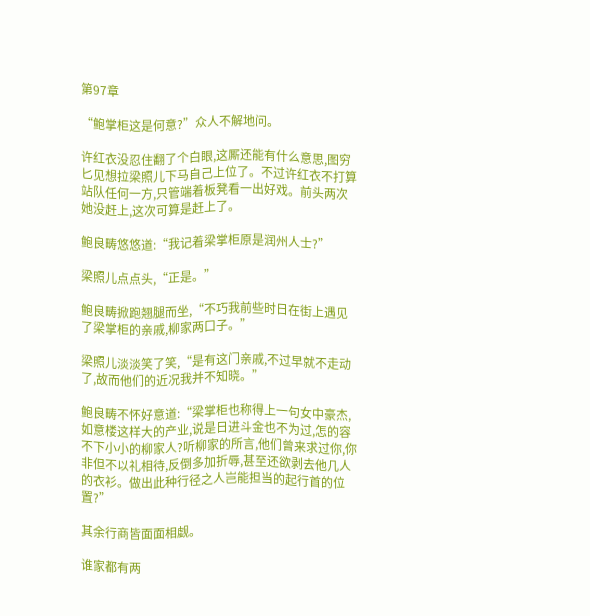第97章

“鲍掌柜这是何意?”众人不解地问。

许红衣没忍住翻了个白眼,这厮还能有什么意思,图穷匕见想拉梁照儿下马自己上位了。不过许红衣不打算站队任何一方,只管端着板凳看一出好戏。前头两次她没赶上,这次可算是赶上了。

鲍良畴悠悠道:“我记着梁掌柜原是润州人士?”

梁照儿点点头,“正是。”

鲍良畴掀跑翘腿而坐,“不巧我前些时日在街上遇见了梁掌柜的亲戚,柳家两口子。”

梁照儿淡淡笑了笑,“是有这门亲戚,不过早就不走动了,故而他们的近况我并不知晓。”

鲍良畴不怀好意道:“梁掌柜也称得上一句女中豪杰,如意楼这样大的产业,说是日进斗金也不为过,怎的容不下小小的柳家人?听柳家的所言,他们曾来求过你,你非但不以礼相待,反倒多加折辱,甚至还欲剥去他几人的衣衫。做出此种行径之人岂能担当的起行首的位置?”

其余行商皆面面相觑。

谁家都有两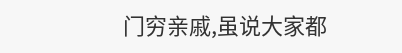门穷亲戚,虽说大家都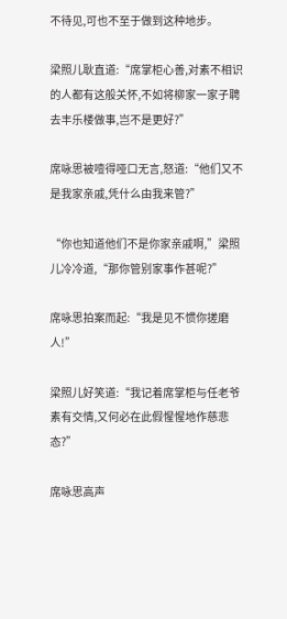不待见,可也不至于做到这种地步。

梁照儿耿直道:“席掌柜心善,对素不相识的人都有这般关怀,不如将柳家一家子聘去丰乐楼做事,岂不是更好?”

席咏思被噎得哑口无言,怒道:“他们又不是我家亲戚,凭什么由我来管?”

“你也知道他们不是你家亲戚啊,”梁照儿冷冷道,“那你管别家事作甚呢?”

席咏思拍案而起:“我是见不惯你搓磨人!”

梁照儿好笑道:“我记着席掌柜与任老爷素有交情,又何必在此假惺惺地作慈悲态?”

席咏思高声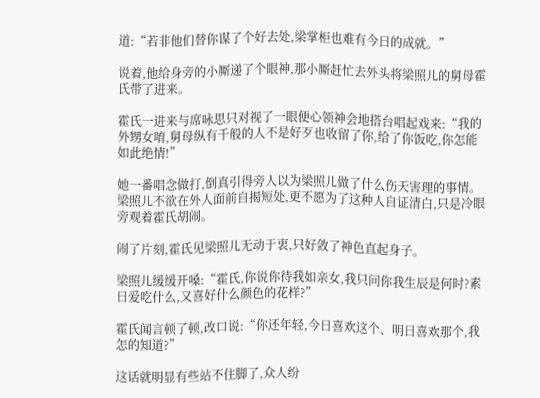道:“若非他们替你谋了个好去处,梁掌柜也难有今日的成就。”

说着,他给身旁的小厮递了个眼神,那小厮赶忙去外头将梁照儿的舅母霍氏带了进来。

霍氏一进来与席咏思只对视了一眼便心领神会地搭台唱起戏来:“我的外甥女唷,舅母纵有千般的人不是好歹也收留了你,给了你饭吃,你怎能如此绝情!”

她一番唱念做打,倒真引得旁人以为梁照儿做了什么伤天害理的事情。梁照儿不欲在外人面前自揭短处,更不愿为了这种人自证清白,只是冷眼旁观着霍氏胡闹。

闹了片刻,霍氏见梁照儿无动于衷,只好敛了神色直起身子。

梁照儿缓缓开嗓:“霍氏,你说你待我如亲女,我只问你我生辰是何时?素日爱吃什么,又喜好什么颜色的花样?”

霍氏闻言顿了顿,改口说:“你还年轻,今日喜欢这个、明日喜欢那个,我怎的知道?”

这话就明显有些站不住脚了,众人纷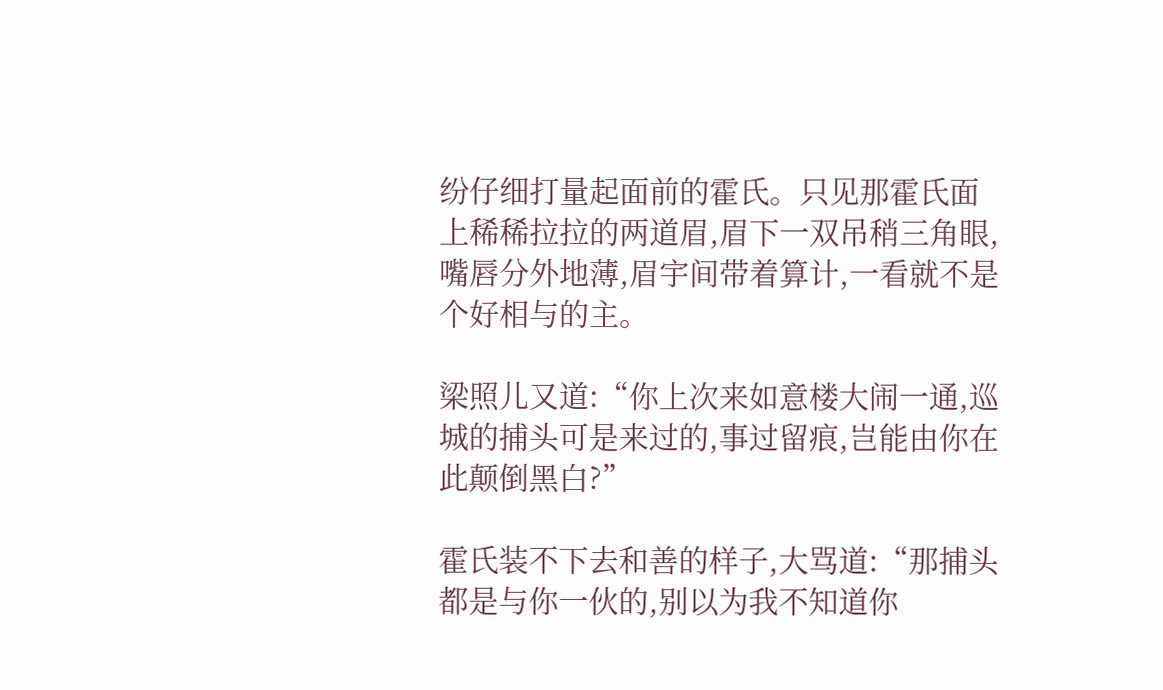纷仔细打量起面前的霍氏。只见那霍氏面上稀稀拉拉的两道眉,眉下一双吊稍三角眼,嘴唇分外地薄,眉宇间带着算计,一看就不是个好相与的主。

梁照儿又道:“你上次来如意楼大闹一通,巡城的捕头可是来过的,事过留痕,岂能由你在此颠倒黑白?”

霍氏装不下去和善的样子,大骂道:“那捕头都是与你一伙的,别以为我不知道你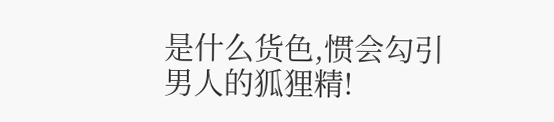是什么货色,惯会勾引男人的狐狸精!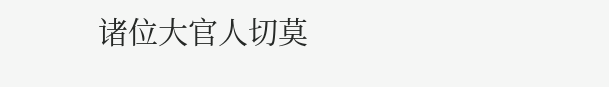诸位大官人切莫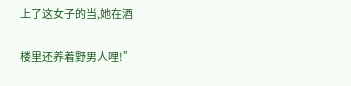上了这女子的当,她在酒

楼里还养着野男人哩!”